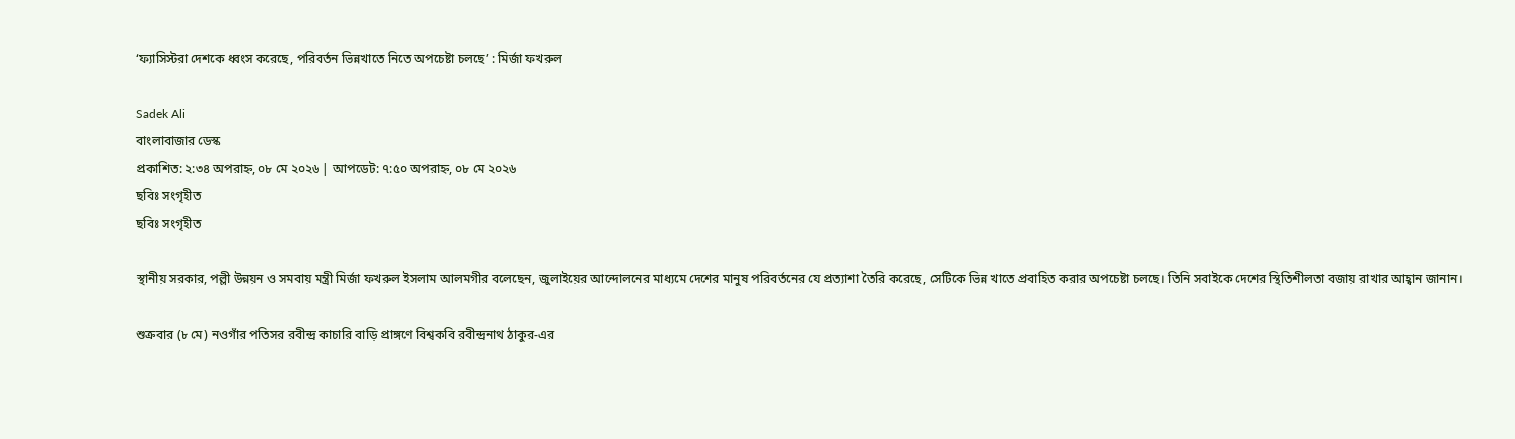‘ফ্যাসিস্টরা দেশকে ধ্বংস করেছে, পরিবর্তন ভিন্নখাতে নিতে অপচেষ্টা চলছে’ : মির্জা ফখরুল

Sadek Ali
বাংলাবাজার ডেস্ক
প্রকাশিত: ২:৩৪ অপরাহ্ন, ০৮ মে ২০২৬ | আপডেট: ৭:৫০ অপরাহ্ন, ০৮ মে ২০২৬
ছবিঃ সংগৃহীত
ছবিঃ সংগৃহীত

স্থানীয় সরকার, পল্লী উন্নয়ন ও সমবায় মন্ত্রী মির্জা ফখরুল ইসলাম আলমগীর বলেছেন, জুলাইয়ের আন্দোলনের মাধ্যমে দেশের মানুষ পরিবর্তনের যে প্রত্যাশা তৈরি করেছে, সেটিকে ভিন্ন খাতে প্রবাহিত করার অপচেষ্টা চলছে। তিনি সবাইকে দেশের স্থিতিশীলতা বজায় রাখার আহ্বান জানান।

শুক্রবার (৮ মে) নওগাঁর পতিসর রবীন্দ্র কাচারি বাড়ি প্রাঙ্গণে বিশ্বকবি রবীন্দ্রনাথ ঠাকুর-এর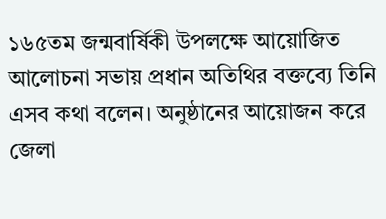১৬৫তম জন্মবার্ষিকী উপলক্ষে আয়োজিত আলোচনা সভায় প্রধান অতিথির বক্তব্যে তিনি এসব কথা বলেন। অনুষ্ঠানের আয়োজন করে জেলা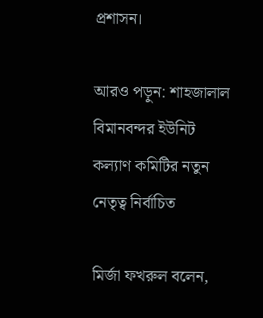প্রশাসন।

আরও পড়ুন: শাহজালাল বিমানবন্দর ইউনিট কল্যাণ কমিটির নতুন নেতৃত্ব নির্বাচিত

মির্জা ফখরুল বলেন,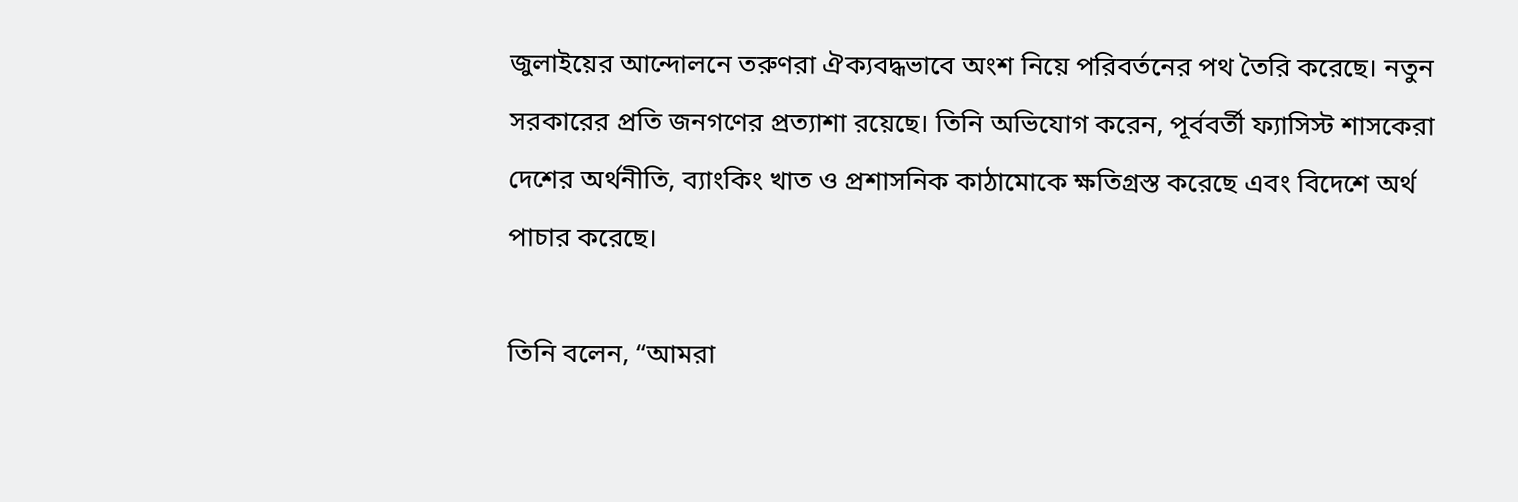জুলাইয়ের আন্দোলনে তরুণরা ঐক্যবদ্ধভাবে অংশ নিয়ে পরিবর্তনের পথ তৈরি করেছে। নতুন সরকারের প্রতি জনগণের প্রত্যাশা রয়েছে। তিনি অভিযোগ করেন, পূর্ববর্তী ফ্যাসিস্ট শাসকেরা দেশের অর্থনীতি, ব্যাংকিং খাত ও প্রশাসনিক কাঠামোকে ক্ষতিগ্রস্ত করেছে এবং বিদেশে অর্থ পাচার করেছে।

তিনি বলেন, “আমরা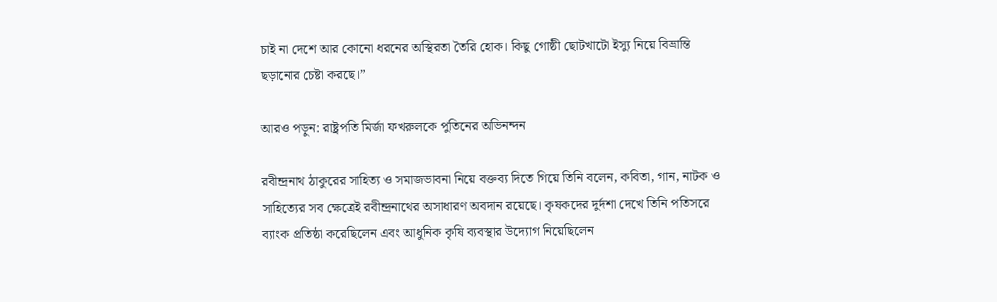চাই না দেশে আর কোনো ধরনের অস্থিরতা তৈরি হোক। কিছু গোষ্ঠী ছোটখাটো ইস্যু নিয়ে বিভ্রান্তি ছড়ানোর চেষ্টা করছে।”

আরও পড়ুন: রাষ্ট্রপতি মির্জা ফখরুলকে পুতিনের অভিনন্দন

রবীন্দ্রনাথ ঠাকুরের সাহিত্য ও সমাজভাবনা নিয়ে বক্তব্য দিতে গিয়ে তিনি বলেন, কবিতা, গান, নাটক ও সাহিত্যের সব ক্ষেত্রেই রবীন্দ্রনাথের অসাধারণ অবদান রয়েছে। কৃষকদের দুর্দশা দেখে তিনি পতিসরে ব্যাংক প্রতিষ্ঠা করেছিলেন এবং আধুনিক কৃষি ব্যবস্থার উদ্যোগ নিয়েছিলেন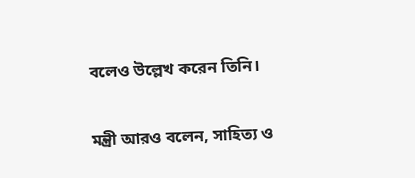বলেও উল্লেখ করেন তিনি।

মন্ত্রী আরও বলেন, সাহিত্য ও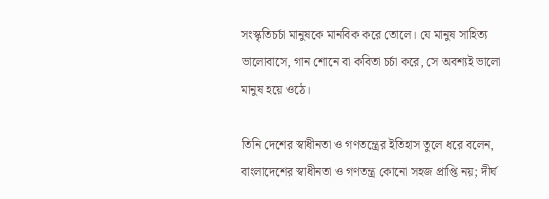সংস্কৃতিচর্চা মানুষকে মানবিক করে তোলে। যে মানুষ সাহিত্য ভালোবাসে, গান শোনে বা কবিতা চর্চা করে, সে অবশ্যই ভালো মানুষ হয়ে ওঠে।

তিনি দেশের স্বাধীনতা ও গণতন্ত্রের ইতিহাস তুলে ধরে বলেন, বাংলাদেশের স্বাধীনতা ও গণতন্ত্র কোনো সহজ প্রাপ্তি নয়; দীর্ঘ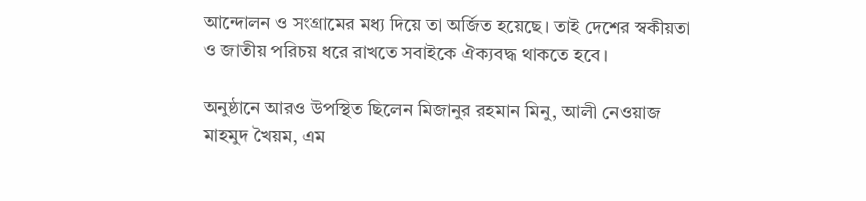আন্দোলন ও সংগ্রামের মধ্য দিয়ে তা অর্জিত হয়েছে। তাই দেশের স্বকীয়তা ও জাতীয় পরিচয় ধরে রাখতে সবাইকে ঐক্যবদ্ধ থাকতে হবে।

অনুষ্ঠানে আরও উপস্থিত ছিলেন মিজানুর রহমান মিনু, আলী নেওয়াজ মাহমুদ খৈয়ম, এম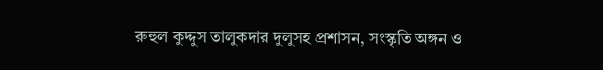রুহুল কুদ্দুস তালুকদার দুলুসহ প্রশাসন, সংস্কৃতি অঙ্গন ও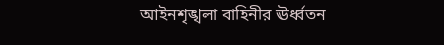আইনশৃঙ্খলা বাহিনীর ঊর্ধ্বতন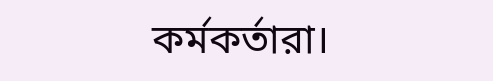কর্মকর্তারা।